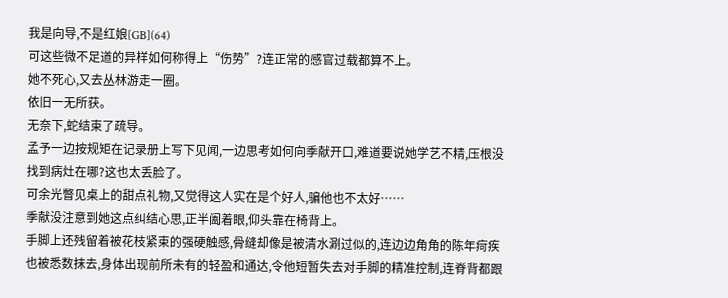我是向导,不是红娘[GB](64)
可这些微不足道的异样如何称得上“伤势”?连正常的感官过载都算不上。
她不死心,又去丛林游走一圈。
依旧一无所获。
无奈下,蛇结束了疏导。
孟予一边按规矩在记录册上写下见闻,一边思考如何向季献开口,难道要说她学艺不精,压根没找到病灶在哪?这也太丢脸了。
可余光瞥见桌上的甜点礼物,又觉得这人实在是个好人,骗他也不太好……
季献没注意到她这点纠结心思,正半阖着眼,仰头靠在椅背上。
手脚上还残留着被花枝紧束的强硬触感,骨缝却像是被清水涮过似的,连边边角角的陈年疴疾也被悉数抹去,身体出现前所未有的轻盈和通达,令他短暂失去对手脚的精准控制,连脊背都跟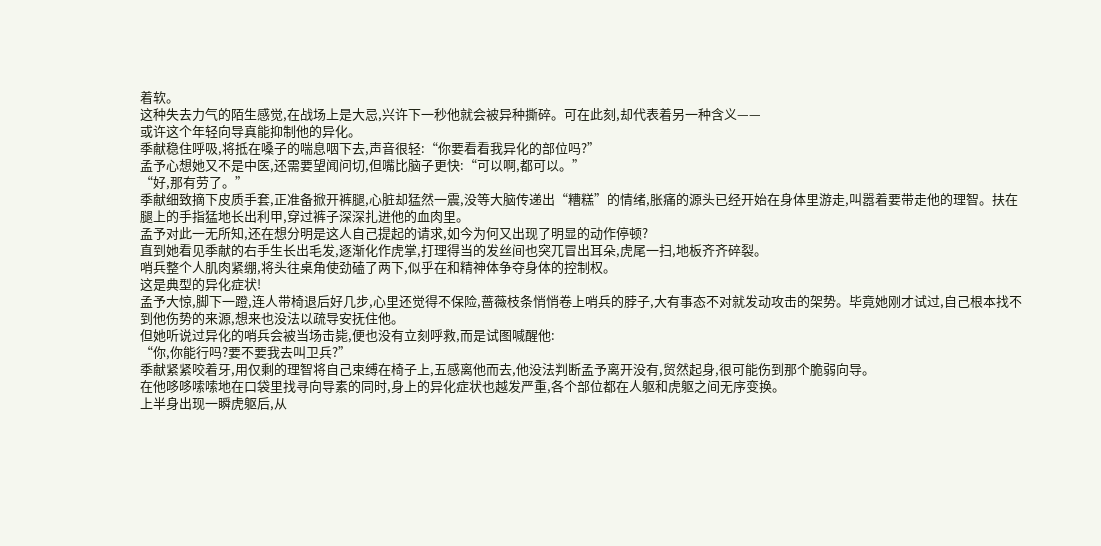着软。
这种失去力气的陌生感觉,在战场上是大忌,兴许下一秒他就会被异种撕碎。可在此刻,却代表着另一种含义——
或许这个年轻向导真能抑制他的异化。
季献稳住呼吸,将抵在嗓子的喘息咽下去,声音很轻:“你要看看我异化的部位吗?”
孟予心想她又不是中医,还需要望闻问切,但嘴比脑子更快:“可以啊,都可以。”
“好,那有劳了。”
季献细致摘下皮质手套,正准备掀开裤腿,心脏却猛然一震,没等大脑传递出“糟糕”的情绪,胀痛的源头已经开始在身体里游走,叫嚣着要带走他的理智。扶在腿上的手指猛地长出利甲,穿过裤子深深扎进他的血肉里。
孟予对此一无所知,还在想分明是这人自己提起的请求,如今为何又出现了明显的动作停顿?
直到她看见季献的右手生长出毛发,逐渐化作虎掌,打理得当的发丝间也突兀冒出耳朵,虎尾一扫,地板齐齐碎裂。
哨兵整个人肌肉紧绷,将头往桌角使劲磕了两下,似乎在和精神体争夺身体的控制权。
这是典型的异化症状!
孟予大惊,脚下一蹬,连人带椅退后好几步,心里还觉得不保险,蔷薇枝条悄悄卷上哨兵的脖子,大有事态不对就发动攻击的架势。毕竟她刚才试过,自己根本找不到他伤势的来源,想来也没法以疏导安抚住他。
但她听说过异化的哨兵会被当场击毙,便也没有立刻呼救,而是试图喊醒他:
“你,你能行吗?要不要我去叫卫兵?”
季献紧紧咬着牙,用仅剩的理智将自己束缚在椅子上,五感离他而去,他没法判断孟予离开没有,贸然起身,很可能伤到那个脆弱向导。
在他哆哆嗦嗦地在口袋里找寻向导素的同时,身上的异化症状也越发严重,各个部位都在人躯和虎躯之间无序变换。
上半身出现一瞬虎躯后,从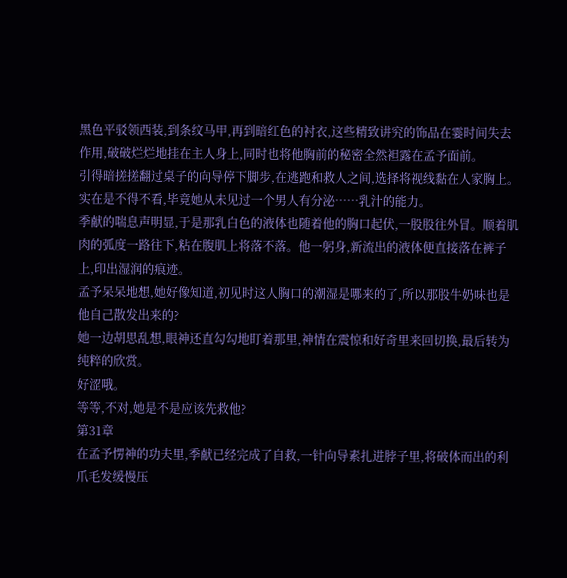黑色平驳领西装,到条纹马甲,再到暗红色的衬衣,这些精致讲究的饰品在霎时间失去作用,破破烂烂地挂在主人身上,同时也将他胸前的秘密全然袒露在孟予面前。
引得暗搓搓翻过桌子的向导停下脚步,在逃跑和救人之间,选择将视线黏在人家胸上。
实在是不得不看,毕竟她从未见过一个男人有分泌……乳汁的能力。
季献的喘息声明显,于是那乳白色的液体也随着他的胸口起伏,一股股往外冒。顺着肌肉的弧度一路往下,粘在腹肌上将落不落。他一躬身,新流出的液体便直接落在裤子上,印出湿润的痕迹。
孟予呆呆地想,她好像知道,初见时这人胸口的潮湿是哪来的了,所以那股牛奶味也是他自己散发出来的?
她一边胡思乱想,眼神还直勾勾地盯着那里,神情在震惊和好奇里来回切换,最后转为纯粹的欣赏。
好涩哦。
等等,不对,她是不是应该先救他?
第31章
在孟予愣神的功夫里,季献已经完成了自救,一针向导素扎进脖子里,将破体而出的利爪毛发缓慢压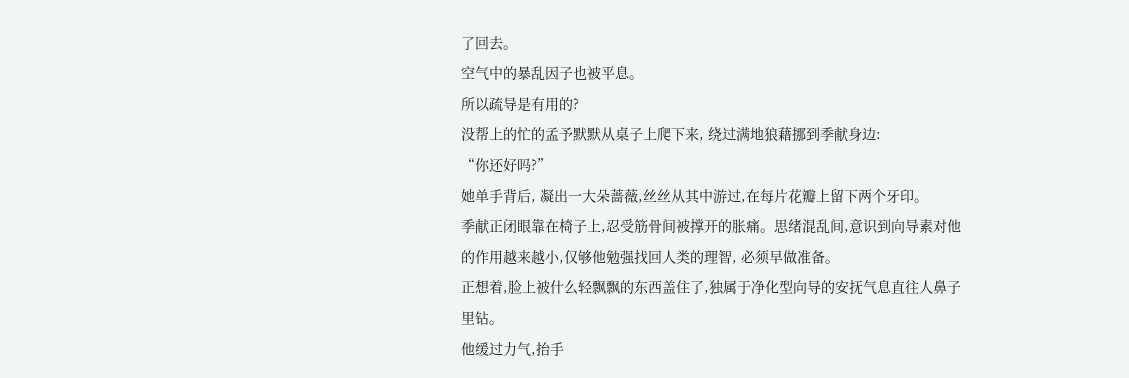了回去。
空气中的暴乱因子也被平息。
所以疏导是有用的?
没帮上的忙的孟予默默从桌子上爬下来, 绕过满地狼藉挪到季献身边:
“你还好吗?”
她单手背后, 凝出一大朵蔷薇,丝丝从其中游过,在每片花瓣上留下两个牙印。
季献正闭眼靠在椅子上,忍受筋骨间被撑开的胀痛。思绪混乱间,意识到向导素对他的作用越来越小,仅够他勉强找回人类的理智, 必须早做准备。
正想着,脸上被什么轻飘飘的东西盖住了,独属于净化型向导的安抚气息直往人鼻子里钻。
他缓过力气,抬手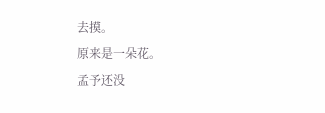去摸。
原来是一朵花。
孟予还没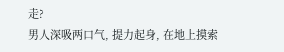走?
男人深吸两口气, 提力起身, 在地上摸索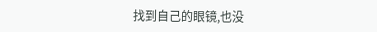找到自己的眼镜,也没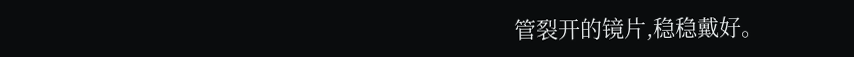管裂开的镜片,稳稳戴好。